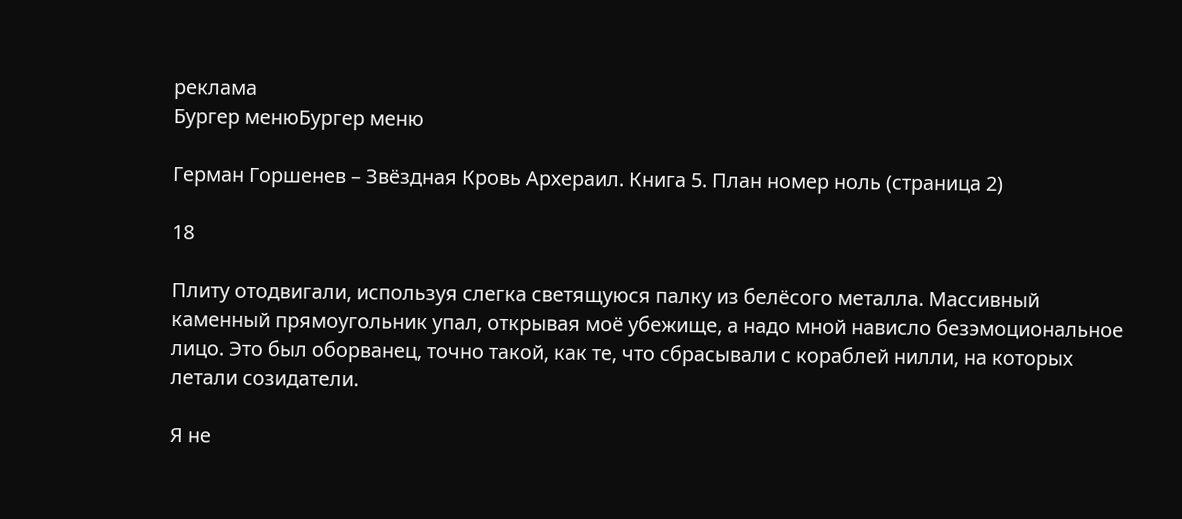реклама
Бургер менюБургер меню

Герман Горшенев – Звёздная Кровь Архераил. Книга 5. План номер ноль (страница 2)

18

Плиту отодвигали, используя слегка светящуюся палку из белёсого металла. Массивный каменный прямоугольник упал, открывая моё убежище, а надо мной нависло безэмоциональное лицо. Это был оборванец, точно такой, как те, что сбрасывали с кораблей нилли, на которых летали созидатели.

Я не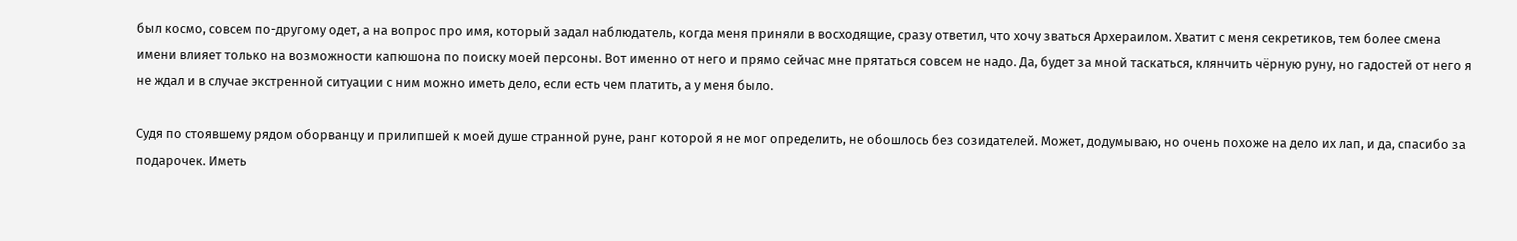был космо, совсем по-другому одет, а на вопрос про имя, который задал наблюдатель, когда меня приняли в восходящие, сразу ответил, что хочу зваться Архераилом. Хватит с меня секретиков, тем более смена имени влияет только на возможности капюшона по поиску моей персоны. Вот именно от него и прямо сейчас мне прятаться совсем не надо. Да, будет за мной таскаться, клянчить чёрную руну, но гадостей от него я не ждал и в случае экстренной ситуации с ним можно иметь дело, если есть чем платить, а у меня было.

Судя по стоявшему рядом оборванцу и прилипшей к моей душе странной руне, ранг которой я не мог определить, не обошлось без созидателей. Может, додумываю, но очень похоже на дело их лап, и да, спасибо за подарочек. Иметь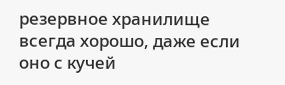резервное хранилище всегда хорошо, даже если оно с кучей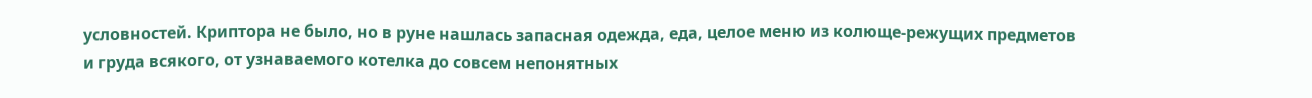условностей. Криптора не было, но в руне нашлась запасная одежда, еда, целое меню из колюще-режущих предметов и груда всякого, от узнаваемого котелка до совсем непонятных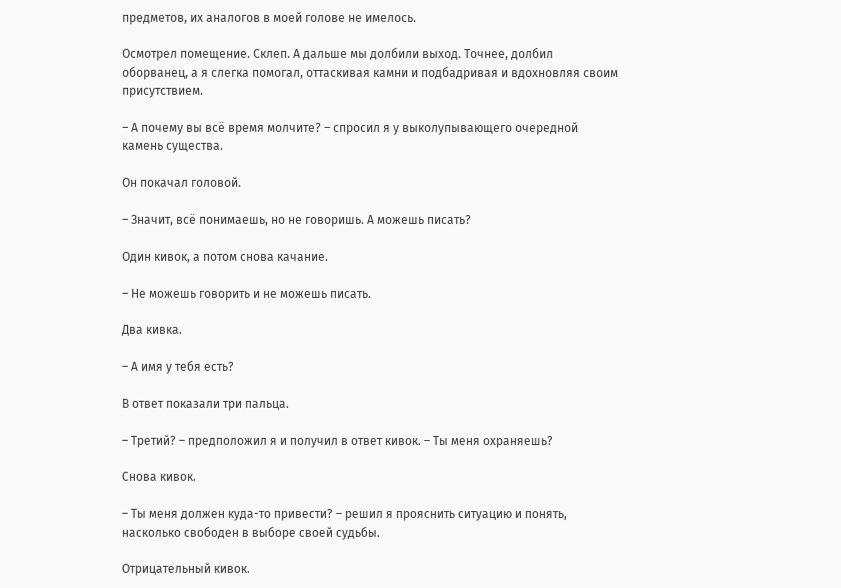предметов, их аналогов в моей голове не имелось.

Осмотрел помещение. Склеп. А дальше мы долбили выход. Точнее, долбил оборванец, а я слегка помогал, оттаскивая камни и подбадривая и вдохновляя своим присутствием.

– А почему вы всё время молчите? – спросил я у выколупывающего очередной камень существа.

Он покачал головой.

– Значит, всё понимаешь, но не говоришь. А можешь писать?

Один кивок, а потом снова качание.

– Не можешь говорить и не можешь писать.

Два кивка.

– А имя у тебя есть?

В ответ показали три пальца.

– Третий? – предположил я и получил в ответ кивок. – Ты меня охраняешь?

Снова кивок.

– Ты меня должен куда-то привести? – решил я прояснить ситуацию и понять, насколько свободен в выборе своей судьбы.

Отрицательный кивок.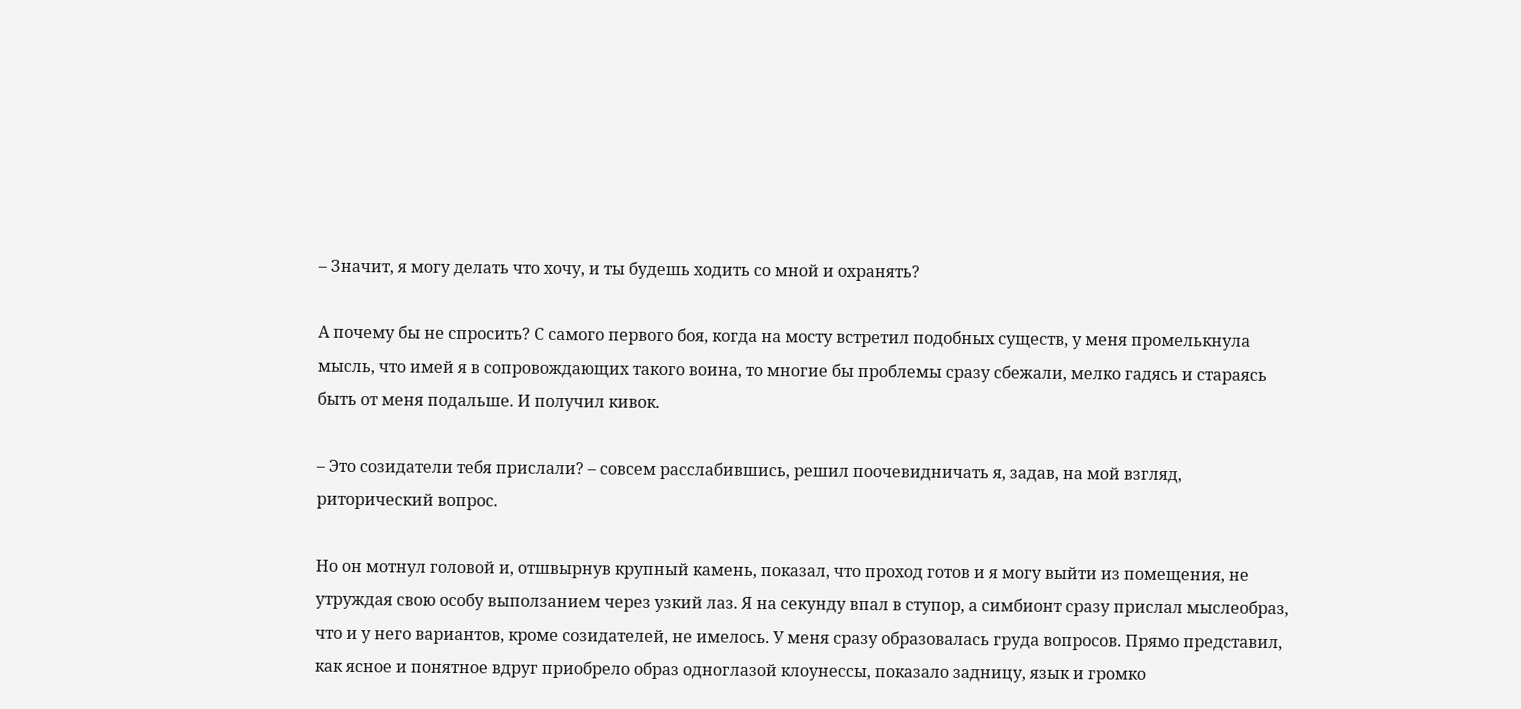– Значит, я могу делать что хочу, и ты будешь ходить со мной и охранять?

А почему бы не спросить? С самого первого боя, когда на мосту встретил подобных существ, у меня промелькнула мысль, что имей я в сопровождающих такого воина, то многие бы проблемы сразу сбежали, мелко гадясь и стараясь быть от меня подальше. И получил кивок.

– Это созидатели тебя прислали? – совсем расслабившись, решил поочевидничать я, задав, на мой взгляд, риторический вопрос.

Но он мотнул головой и, отшвырнув крупный камень, показал, что проход готов и я могу выйти из помещения, не утруждая свою особу выползанием через узкий лаз. Я на секунду впал в ступор, а симбионт сразу прислал мыслеобраз, что и у него вариантов, кроме созидателей, не имелось. У меня сразу образовалась груда вопросов. Прямо представил, как ясное и понятное вдруг приобрело образ одноглазой клоунессы, показало задницу, язык и громко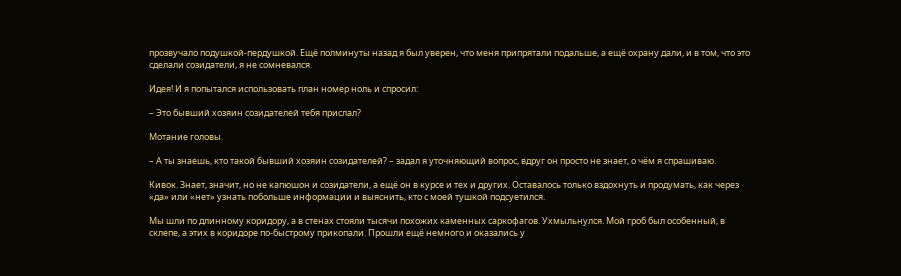прозвучало подушкой-пердушкой. Ещё полминуты назад я был уверен, что меня припрятали подальше, а ещё охрану дали, и в том, что это сделали созидатели, я не сомневался.

Идея! И я попытался использовать план номер ноль и спросил:

– Это бывший хозяин созидателей тебя прислал?

Мотание головы.

– А ты знаешь, кто такой бывший хозяин созидателей? – задал я уточняющий вопрос, вдруг он просто не знает, о чём я спрашиваю.

Кивок. Знает, значит, но не капюшон и созидатели, а ещё он в курсе и тех и других. Оставалось только вздохнуть и продумать, как через «да» или «нет» узнать побольше информации и выяснить, кто с моей тушкой подсуетился.

Мы шли по длинному коридору, а в стенах стояли тысячи похожих каменных саркофагов. Ухмыльнулся. Мой гроб был особенный, в склепе, а этих в коридоре по-быстрому прикопали. Прошли ещё немного и оказались у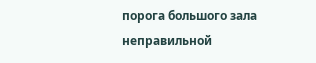порога большого зала неправильной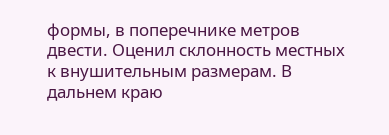формы, в поперечнике метров двести. Оценил склонность местных к внушительным размерам. В дальнем краю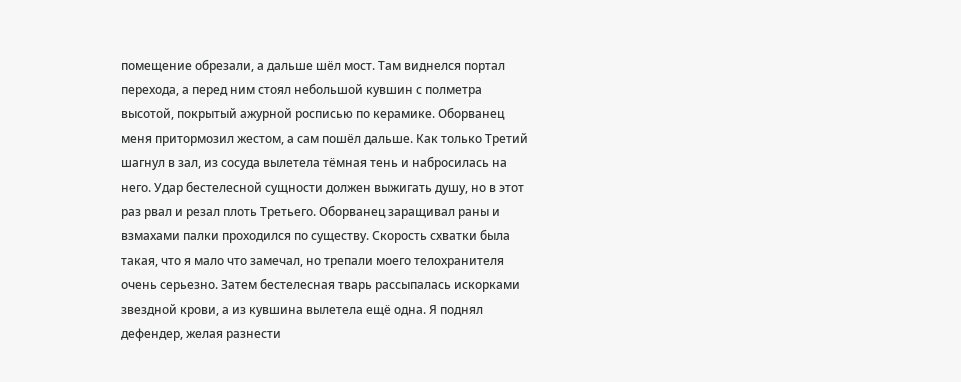помещение обрезали, а дальше шёл мост. Там виднелся портал перехода, а перед ним стоял небольшой кувшин с полметра высотой, покрытый ажурной росписью по керамике. Оборванец меня притормозил жестом, а сам пошёл дальше. Как только Третий шагнул в зал, из сосуда вылетела тёмная тень и набросилась на него. Удар бестелесной сущности должен выжигать душу, но в этот раз рвал и резал плоть Третьего. Оборванец заращивал раны и взмахами палки проходился по существу. Скорость схватки была такая, что я мало что замечал, но трепали моего телохранителя очень серьезно. Затем бестелесная тварь рассыпалась искорками звездной крови, а из кувшина вылетела ещё одна. Я поднял дефендер, желая разнести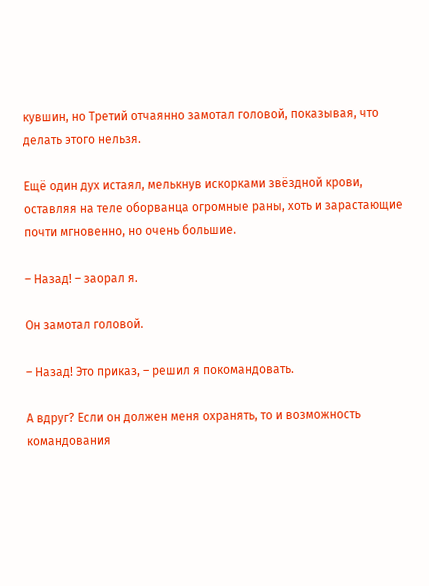кувшин, но Третий отчаянно замотал головой, показывая, что делать этого нельзя.

Ещё один дух истаял, мелькнув искорками звёздной крови, оставляя на теле оборванца огромные раны, хоть и зарастающие почти мгновенно, но очень большие.

– Назад! – заорал я.

Он замотал головой.

– Назад! Это приказ, – решил я покомандовать.

А вдруг? Если он должен меня охранять, то и возможность командования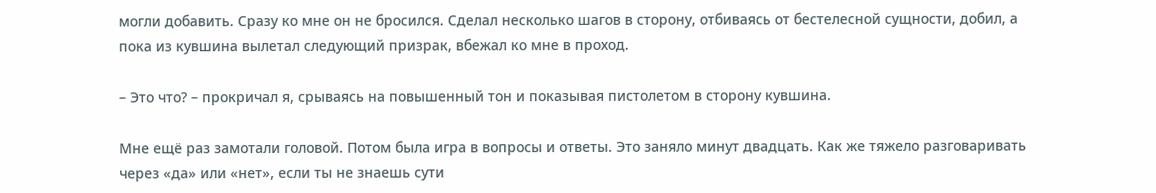могли добавить. Сразу ко мне он не бросился. Сделал несколько шагов в сторону, отбиваясь от бестелесной сущности, добил, а пока из кувшина вылетал следующий призрак, вбежал ко мне в проход.

– Это что? – прокричал я, срываясь на повышенный тон и показывая пистолетом в сторону кувшина.

Мне ещё раз замотали головой. Потом была игра в вопросы и ответы. Это заняло минут двадцать. Как же тяжело разговаривать через «да» или «нет», если ты не знаешь сути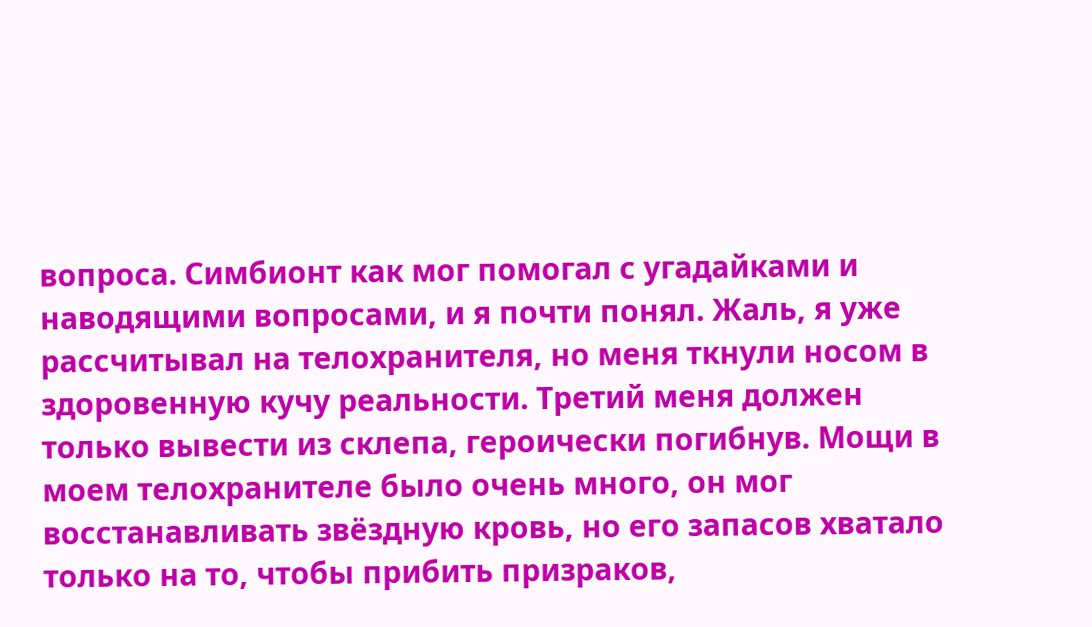вопроса. Симбионт как мог помогал с угадайками и наводящими вопросами, и я почти понял. Жаль, я уже рассчитывал на телохранителя, но меня ткнули носом в здоровенную кучу реальности. Третий меня должен только вывести из склепа, героически погибнув. Мощи в моем телохранителе было очень много, он мог восстанавливать звёздную кровь, но его запасов хватало только на то, чтобы прибить призраков,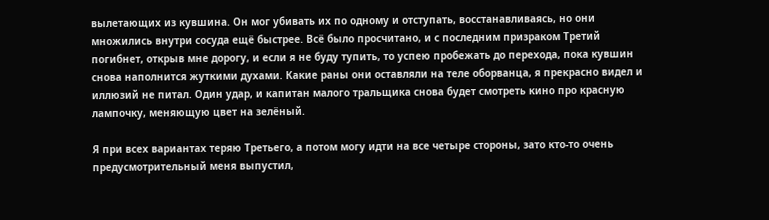вылетающих из кувшина. Он мог убивать их по одному и отступать, восстанавливаясь, но они множились внутри сосуда ещё быстрее. Всё было просчитано, и с последним призраком Третий погибнет, открыв мне дорогу, и если я не буду тупить, то успею пробежать до перехода, пока кувшин снова наполнится жуткими духами. Какие раны они оставляли на теле оборванца, я прекрасно видел и иллюзий не питал. Один удар, и капитан малого тральщика снова будет смотреть кино про красную лампочку, меняющую цвет на зелёный.

Я при всех вариантах теряю Третьего, а потом могу идти на все четыре стороны, зато кто-то очень предусмотрительный меня выпустил,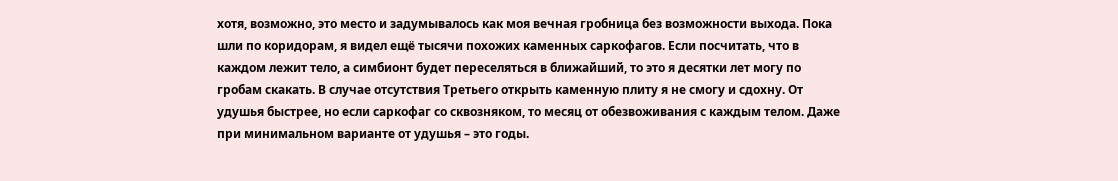хотя, возможно, это место и задумывалось как моя вечная гробница без возможности выхода. Пока шли по коридорам, я видел ещё тысячи похожих каменных саркофагов. Если посчитать, что в каждом лежит тело, а симбионт будет переселяться в ближайший, то это я десятки лет могу по гробам скакать. В случае отсутствия Третьего открыть каменную плиту я не смогу и сдохну. От удушья быстрее, но если саркофаг со сквозняком, то месяц от обезвоживания с каждым телом. Даже при минимальном варианте от удушья – это годы.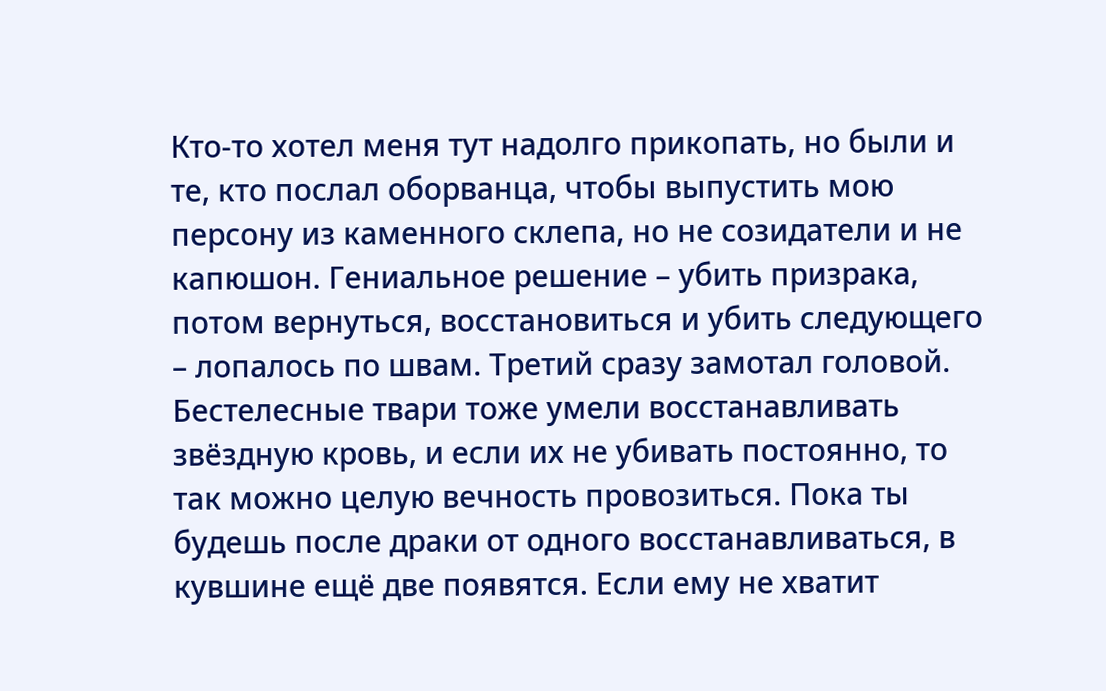Кто-то хотел меня тут надолго прикопать, но были и те, кто послал оборванца, чтобы выпустить мою персону из каменного склепа, но не созидатели и не капюшон. Гениальное решение – убить призрака, потом вернуться, восстановиться и убить следующего – лопалось по швам. Третий сразу замотал головой. Бестелесные твари тоже умели восстанавливать звёздную кровь, и если их не убивать постоянно, то так можно целую вечность провозиться. Пока ты будешь после драки от одного восстанавливаться, в кувшине ещё две появятся. Если ему не хватит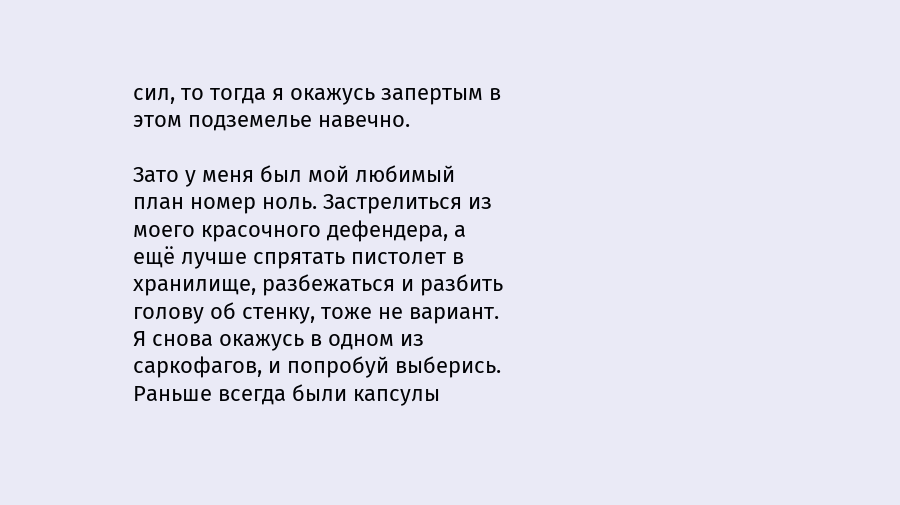сил, то тогда я окажусь запертым в этом подземелье навечно.

Зато у меня был мой любимый план номер ноль. Застрелиться из моего красочного дефендера, а ещё лучше спрятать пистолет в хранилище, разбежаться и разбить голову об стенку, тоже не вариант. Я снова окажусь в одном из саркофагов, и попробуй выберись. Раньше всегда были капсулы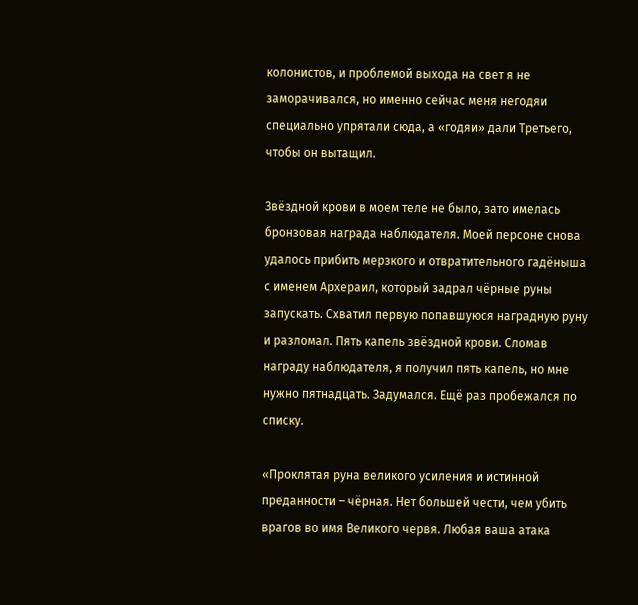колонистов, и проблемой выхода на свет я не заморачивался, но именно сейчас меня негодяи специально упрятали сюда, а «годяи» дали Третьего, чтобы он вытащил.

Звёздной крови в моем теле не было, зато имелась бронзовая награда наблюдателя. Моей персоне снова удалось прибить мерзкого и отвратительного гадёныша с именем Архераил, который задрал чёрные руны запускать. Схватил первую попавшуюся наградную руну и разломал. Пять капель звёздной крови. Сломав награду наблюдателя, я получил пять капель, но мне нужно пятнадцать. Задумался. Ещё раз пробежался по списку.

«Проклятая руна великого усиления и истинной преданности – чёрная. Нет большей чести, чем убить врагов во имя Великого червя. Любая ваша атака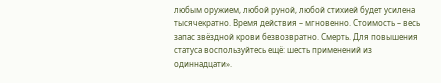любым оружием, любой руной, любой стихией будет усилена тысячекратно. Время действия – мгновенно. Стоимость – весь запас звёздной крови безвозвратно. Смерть. Для повышения статуса воспользуйтесь ещё: шесть применений из одиннадцати».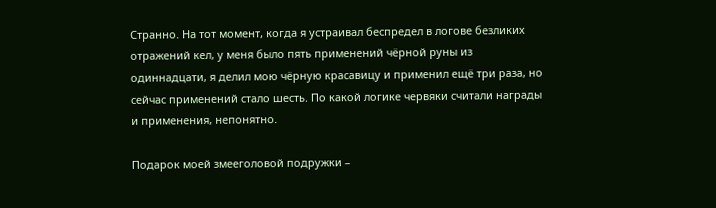Странно. На тот момент, когда я устраивал беспредел в логове безликих отражений кел, у меня было пять применений чёрной руны из одиннадцати, я делил мою чёрную красавицу и применил ещё три раза, но сейчас применений стало шесть. По какой логике червяки считали награды и применения, непонятно.

Подарок моей змееголовой подружки –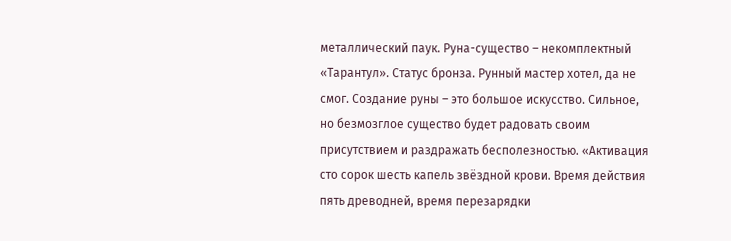металлический паук. Руна-существо – некомплектный «Тарантул». Статус бронза. Рунный мастер хотел, да не смог. Создание руны – это большое искусство. Сильное, но безмозглое существо будет радовать своим присутствием и раздражать бесполезностью. «Активация сто сорок шесть капель звёздной крови. Время действия пять древодней, время перезарядки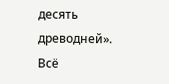десять древодней». Всё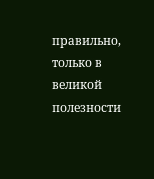правильно, только в великой полезности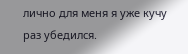лично для меня я уже кучу раз убедился.